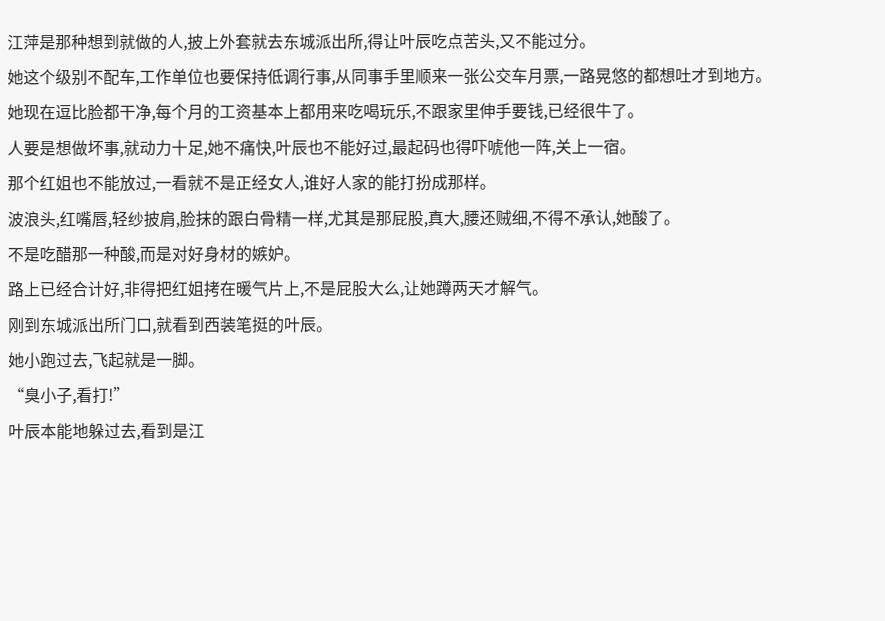江萍是那种想到就做的人,披上外套就去东城派出所,得让叶辰吃点苦头,又不能过分。
她这个级别不配车,工作单位也要保持低调行事,从同事手里顺来一张公交车月票,一路晃悠的都想吐才到地方。
她现在逗比脸都干净,每个月的工资基本上都用来吃喝玩乐,不跟家里伸手要钱,已经很牛了。
人要是想做坏事,就动力十足,她不痛快,叶辰也不能好过,最起码也得吓唬他一阵,关上一宿。
那个红姐也不能放过,一看就不是正经女人,谁好人家的能打扮成那样。
波浪头,红嘴唇,轻纱披肩,脸抹的跟白骨精一样,尤其是那屁股,真大,腰还贼细,不得不承认,她酸了。
不是吃醋那一种酸,而是对好身材的嫉妒。
路上已经合计好,非得把红姐拷在暖气片上,不是屁股大么,让她蹲两天才解气。
刚到东城派出所门口,就看到西装笔挺的叶辰。
她小跑过去,飞起就是一脚。
“臭小子,看打!”
叶辰本能地躲过去,看到是江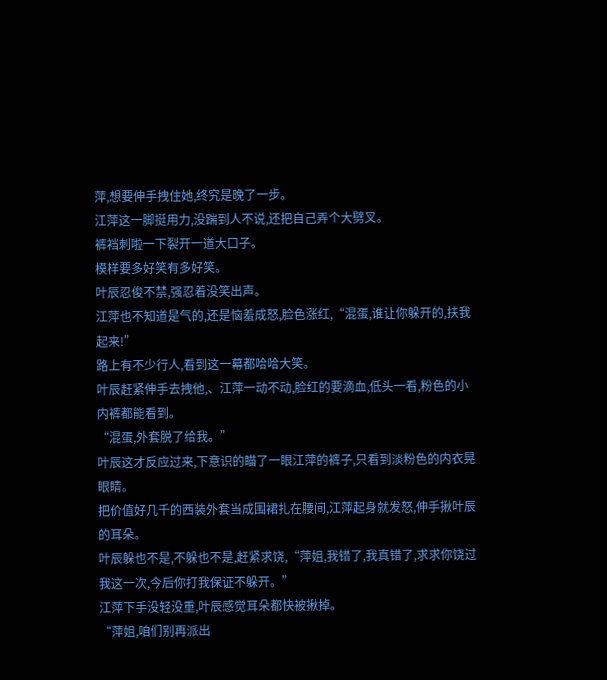萍,想要伸手拽住她,终究是晚了一步。
江萍这一脚挺用力,没踹到人不说,还把自己弄个大劈叉。
裤裆刺啦一下裂开一道大口子。
模样要多好笑有多好笑。
叶辰忍俊不禁,强忍着没笑出声。
江萍也不知道是气的,还是恼羞成怒,脸色涨红,“混蛋,谁让你躲开的,扶我起来!”
路上有不少行人,看到这一幕都哈哈大笑。
叶辰赶紧伸手去拽他,、江萍一动不动,脸红的要滴血,低头一看,粉色的小内裤都能看到。
“混蛋,外套脱了给我。”
叶辰这才反应过来,下意识的瞄了一眼江萍的裤子,只看到淡粉色的内衣晃眼睛。
把价值好几千的西装外套当成围裙扎在腰间,江萍起身就发怒,伸手揪叶辰的耳朵。
叶辰躲也不是,不躲也不是,赶紧求饶,“萍姐,我错了,我真错了,求求你饶过我这一次,今后你打我保证不躲开。”
江萍下手没轻没重,叶辰感觉耳朵都快被揪掉。
“萍姐,咱们别再派出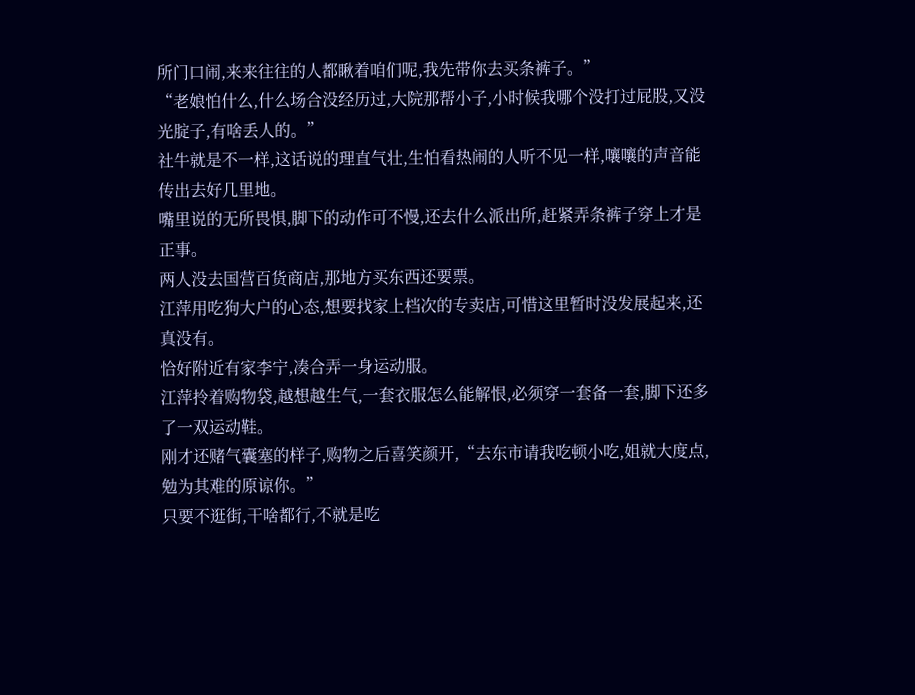所门口闹,来来往往的人都瞅着咱们呢,我先带你去买条裤子。”
“老娘怕什么,什么场合没经历过,大院那帮小子,小时候我哪个没打过屁股,又没光腚子,有啥丢人的。”
社牛就是不一样,这话说的理直气壮,生怕看热闹的人听不见一样,嚷嚷的声音能传出去好几里地。
嘴里说的无所畏惧,脚下的动作可不慢,还去什么派出所,赶紧弄条裤子穿上才是正事。
两人没去国营百货商店,那地方买东西还要票。
江萍用吃狗大户的心态,想要找家上档次的专卖店,可惜这里暂时没发展起来,还真没有。
恰好附近有家李宁,凑合弄一身运动服。
江萍拎着购物袋,越想越生气,一套衣服怎么能解恨,必须穿一套备一套,脚下还多了一双运动鞋。
刚才还赌气囊塞的样子,购物之后喜笑颜开,“去东市请我吃顿小吃,姐就大度点,勉为其难的原谅你。”
只要不逛街,干啥都行,不就是吃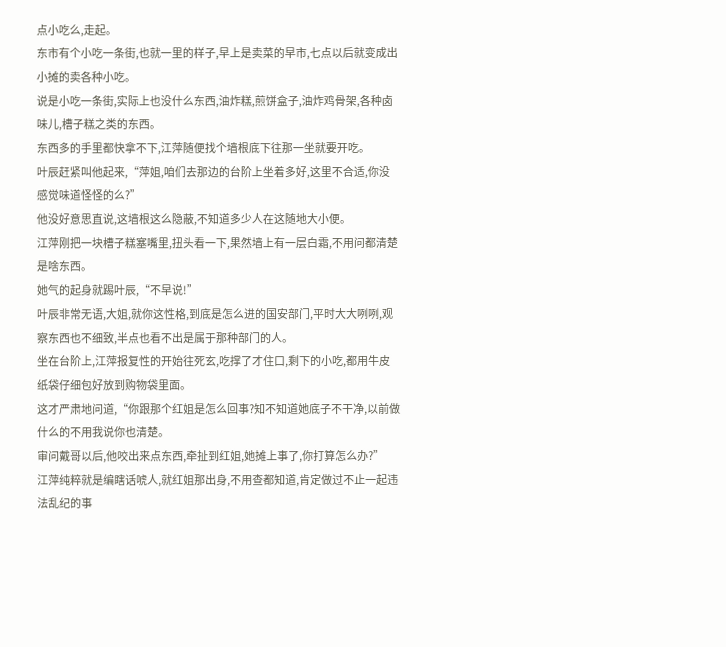点小吃么,走起。
东市有个小吃一条街,也就一里的样子,早上是卖菜的早市,七点以后就变成出小摊的卖各种小吃。
说是小吃一条街,实际上也没什么东西,油炸糕,煎饼盒子,油炸鸡骨架,各种卤味儿,槽子糕之类的东西。
东西多的手里都快拿不下,江萍随便找个墙根底下往那一坐就要开吃。
叶辰赶紧叫他起来,“萍姐,咱们去那边的台阶上坐着多好,这里不合适,你没感觉味道怪怪的么?”
他没好意思直说,这墙根这么隐蔽,不知道多少人在这随地大小便。
江萍刚把一块槽子糕塞嘴里,扭头看一下,果然墙上有一层白霜,不用问都清楚是啥东西。
她气的起身就踢叶辰,“不早说!”
叶辰非常无语,大姐,就你这性格,到底是怎么进的国安部门,平时大大咧咧,观察东西也不细致,半点也看不出是属于那种部门的人。
坐在台阶上,江萍报复性的开始往死玄,吃撑了才住口,剩下的小吃,都用牛皮纸袋仔细包好放到购物袋里面。
这才严肃地问道,“你跟那个红姐是怎么回事?知不知道她底子不干净,以前做什么的不用我说你也清楚。
审问戴哥以后,他咬出来点东西,牵扯到红姐,她摊上事了,你打算怎么办?”
江萍纯粹就是编瞎话唬人,就红姐那出身,不用查都知道,肯定做过不止一起违法乱纪的事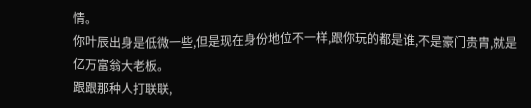情。
你叶辰出身是低微一些,但是现在身份地位不一样,跟你玩的都是谁,不是豪门贵胄,就是亿万富翁大老板。
跟跟那种人打联联,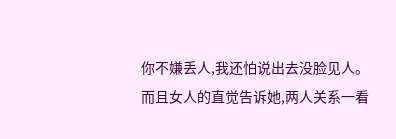你不嫌丢人,我还怕说出去没脸见人。
而且女人的直觉告诉她,两人关系一看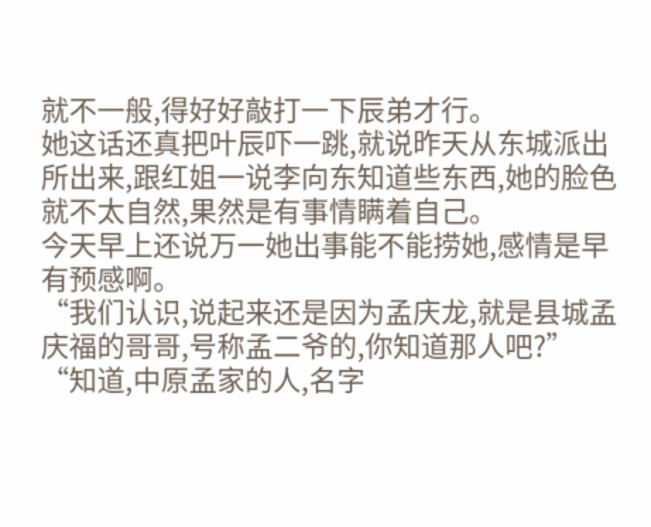就不一般,得好好敲打一下辰弟才行。
她这话还真把叶辰吓一跳,就说昨天从东城派出所出来,跟红姐一说李向东知道些东西,她的脸色就不太自然,果然是有事情瞒着自己。
今天早上还说万一她出事能不能捞她,感情是早有预感啊。
“我们认识,说起来还是因为孟庆龙,就是县城孟庆福的哥哥,号称孟二爷的,你知道那人吧?”
“知道,中原孟家的人,名字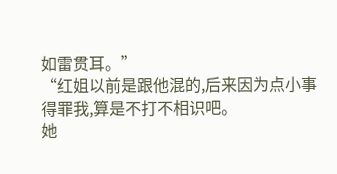如雷贯耳。”
“红姐以前是跟他混的,后来因为点小事得罪我,算是不打不相识吧。
她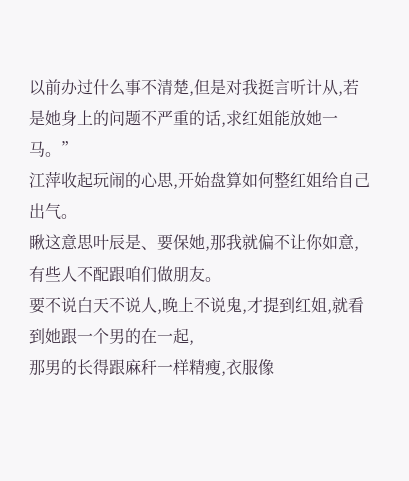以前办过什么事不清楚,但是对我挺言听计从,若是她身上的问题不严重的话,求红姐能放她一马。”
江萍收起玩闹的心思,开始盘算如何整红姐给自己出气。
瞅这意思叶辰是、要保她,那我就偏不让你如意,有些人不配跟咱们做朋友。
要不说白天不说人,晚上不说鬼,才提到红姐,就看到她跟一个男的在一起,
那男的长得跟麻秆一样精瘦,衣服像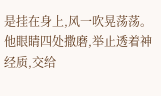是挂在身上,风一吹晃荡荡。
他眼睛四处撒磨,举止透着神经质,交给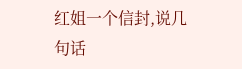红姐一个信封,说几句话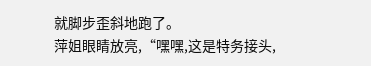就脚步歪斜地跑了。
萍姐眼睛放亮,“嘿嘿,这是特务接头,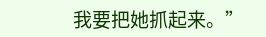我要把她抓起来。”